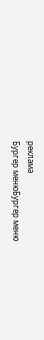реклама
Бургер менюБургер меню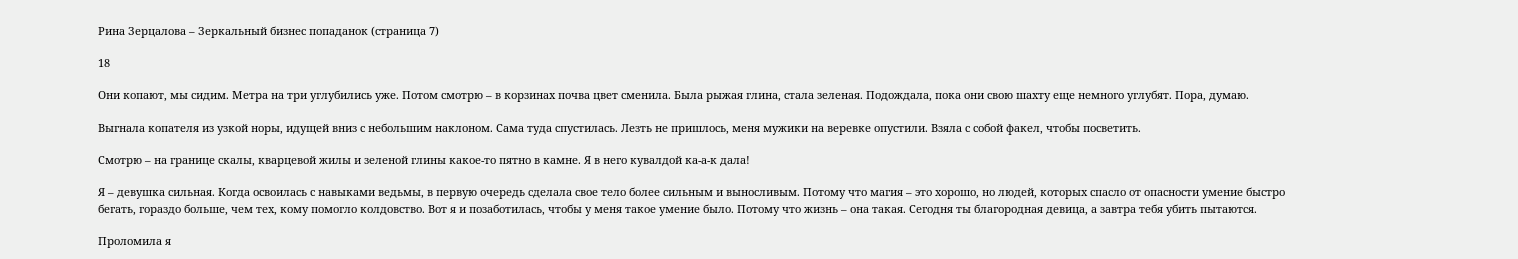Рина Зерцалова – Зеркальный бизнес попаданок (страница 7)

18

Они копают, мы сидим. Метра на три углубились уже. Потом смотрю – в корзинах почва цвет сменила. Была рыжая глина, стала зеленая. Подождала, пока они свою шахту еще немного углубят. Пора, думаю.

Выгнала копателя из узкой норы, идущей вниз с небольшим наклоном. Сама туда спустилась. Лезть не пришлось, меня мужики на веревке опустили. Взяла с собой факел, чтобы посветить.

Смотрю – на границе скалы, кварцевой жилы и зеленой глины какое-то пятно в камне. Я в него кувалдой ка-а-к дала!

Я – девушка сильная. Когда освоилась с навыками ведьмы, в первую очередь сделала свое тело более сильным и выносливым. Потому что магия – это хорошо, но людей, которых спасло от опасности умение быстро бегать, гораздо больше, чем тех, кому помогло колдовство. Вот я и позаботилась, чтобы у меня такое умение было. Потому что жизнь – она такая. Сегодня ты благородная девица, а завтра тебя убить пытаются.

Проломила я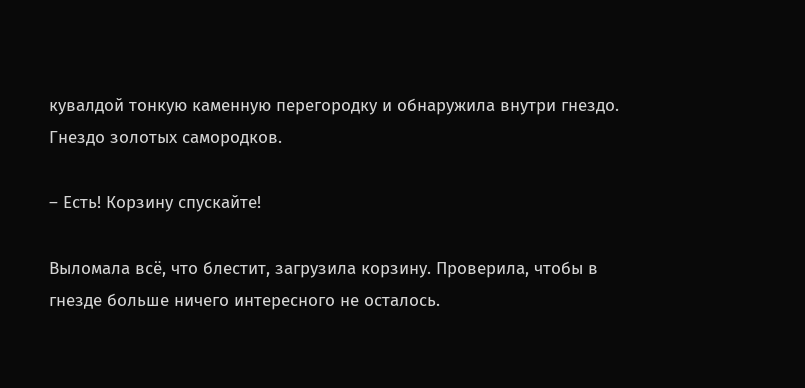кувалдой тонкую каменную перегородку и обнаружила внутри гнездо. Гнездо золотых самородков.

– Есть! Корзину спускайте!

Выломала всё, что блестит, загрузила корзину. Проверила, чтобы в гнезде больше ничего интересного не осталось.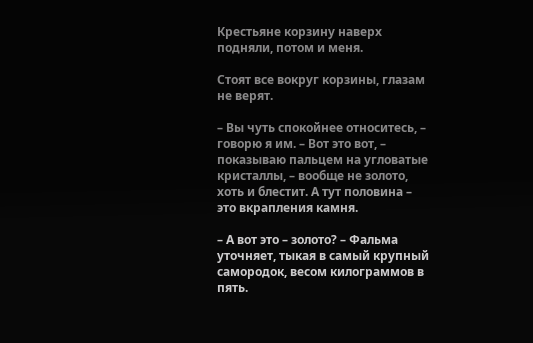Крестьяне корзину наверх подняли, потом и меня.

Стоят все вокруг корзины, глазам не верят.

– Вы чуть спокойнее относитесь, – говорю я им. – Вот это вот, – показываю пальцем на угловатые кристаллы, – вообще не золото, хоть и блестит. А тут половина – это вкрапления камня.

– А вот это – золото? – Фальма уточняет, тыкая в самый крупный самородок, весом килограммов в пять.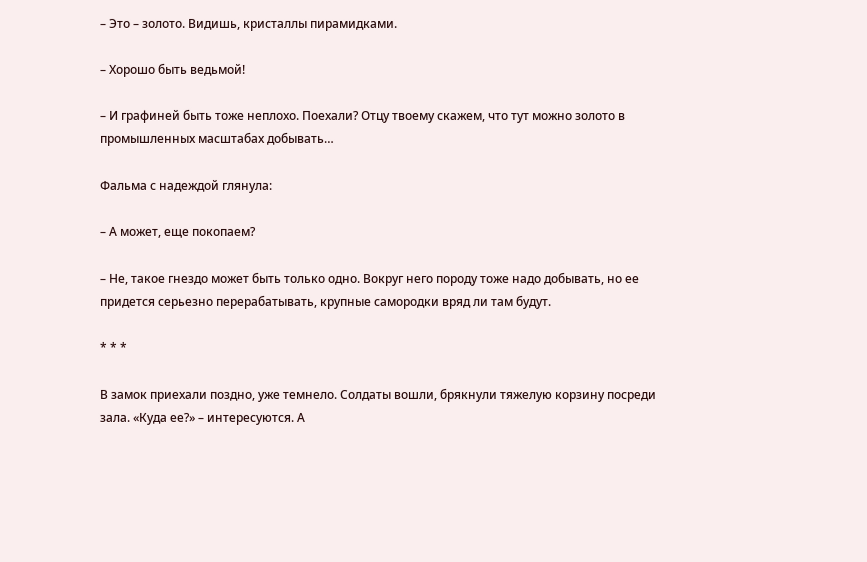– Это – золото. Видишь, кристаллы пирамидками.

– Хорошо быть ведьмой!

– И графиней быть тоже неплохо. Поехали? Отцу твоему скажем, что тут можно золото в промышленных масштабах добывать…

Фальма с надеждой глянула:

– А может, еще покопаем?

– Не, такое гнездо может быть только одно. Вокруг него породу тоже надо добывать, но ее придется серьезно перерабатывать, крупные самородки вряд ли там будут.

* * *

В замок приехали поздно, уже темнело. Солдаты вошли, брякнули тяжелую корзину посреди зала. «Куда ее?» – интересуются. А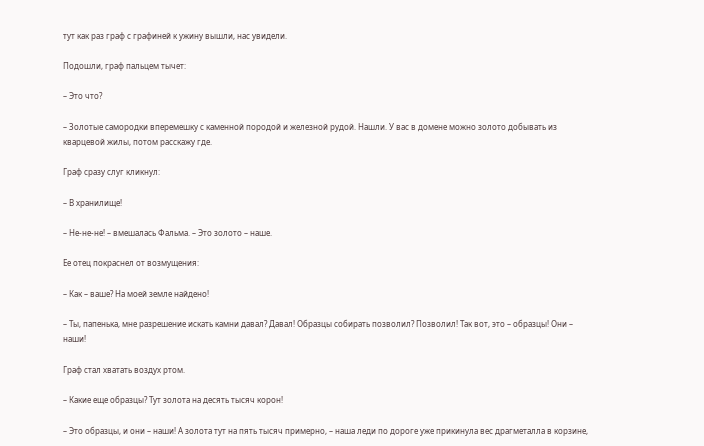тут как раз граф с графиней к ужину вышли, нас увидели.

Подошли, граф пальцем тычет:

– Это что?

– Золотые самородки вперемешку с каменной породой и железной рудой. Нашли. У вас в домене можно золото добывать из кварцевой жилы, потом расскажу где.

Граф сразу слуг кликнул:

– В хранилище!

– Не-не-не! – вмешалась Фальма. – Это золото – наше.

Ее отец покраснел от возмущения:

– Как – ваше? На моей земле найдено!

– Ты, папенька, мне разрешение искать камни давал? Давал! Образцы собирать позволил? Позволил! Так вот, это – образцы! Они – наши!

Граф стал хватать воздух ртом.

– Какие еще образцы? Тут золота на десять тысяч корон!

– Это образцы, и они – наши! А золота тут на пять тысяч примерно, – наша леди по дороге уже прикинула вес драгметалла в корзине,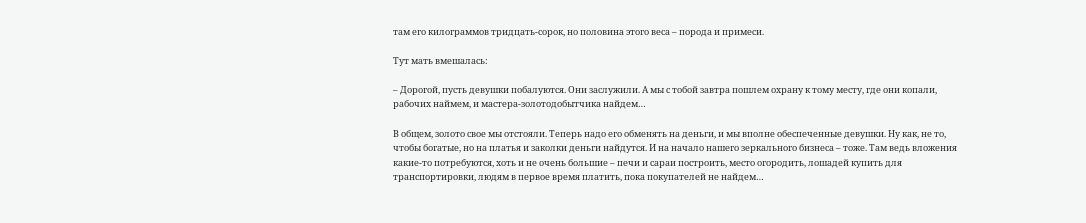там его килограммов тридцать-сорок, но половина этого веса – порода и примеси.

Тут мать вмешалась:

– Дорогой, пусть девушки побалуются. Они заслужили. А мы с тобой завтра пошлем охрану к тому месту, где они копали, рабочих наймем, и мастера-золотодобытчика найдем…

В общем, золото свое мы отстояли. Теперь надо его обменять на деньги, и мы вполне обеспеченные девушки. Ну как, не то, чтобы богатые, но на платья и заколки деньги найдутся. И на начало нашего зеркального бизнеса – тоже. Там ведь вложения какие-то потребуются, хоть и не очень большие – печи и сараи построить, место огородить, лошадей купить для транспортировки, людям в первое время платить, пока покупателей не найдем…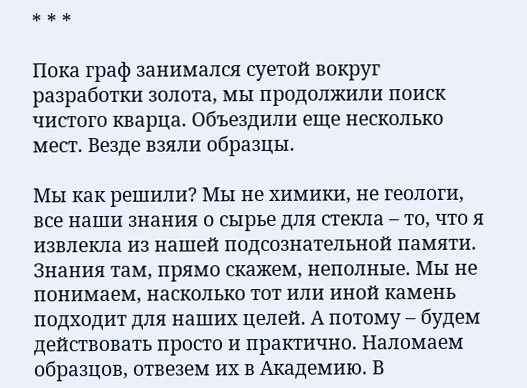* * *

Пока граф занимался суетой вокруг разработки золота, мы продолжили поиск чистого кварца. Объездили еще несколько мест. Везде взяли образцы.

Мы как решили? Мы не химики, не геологи, все наши знания о сырье для стекла – то, что я извлекла из нашей подсознательной памяти. Знания там, прямо скажем, неполные. Мы не понимаем, насколько тот или иной камень подходит для наших целей. А потому – будем действовать просто и практично. Наломаем образцов, отвезем их в Академию. В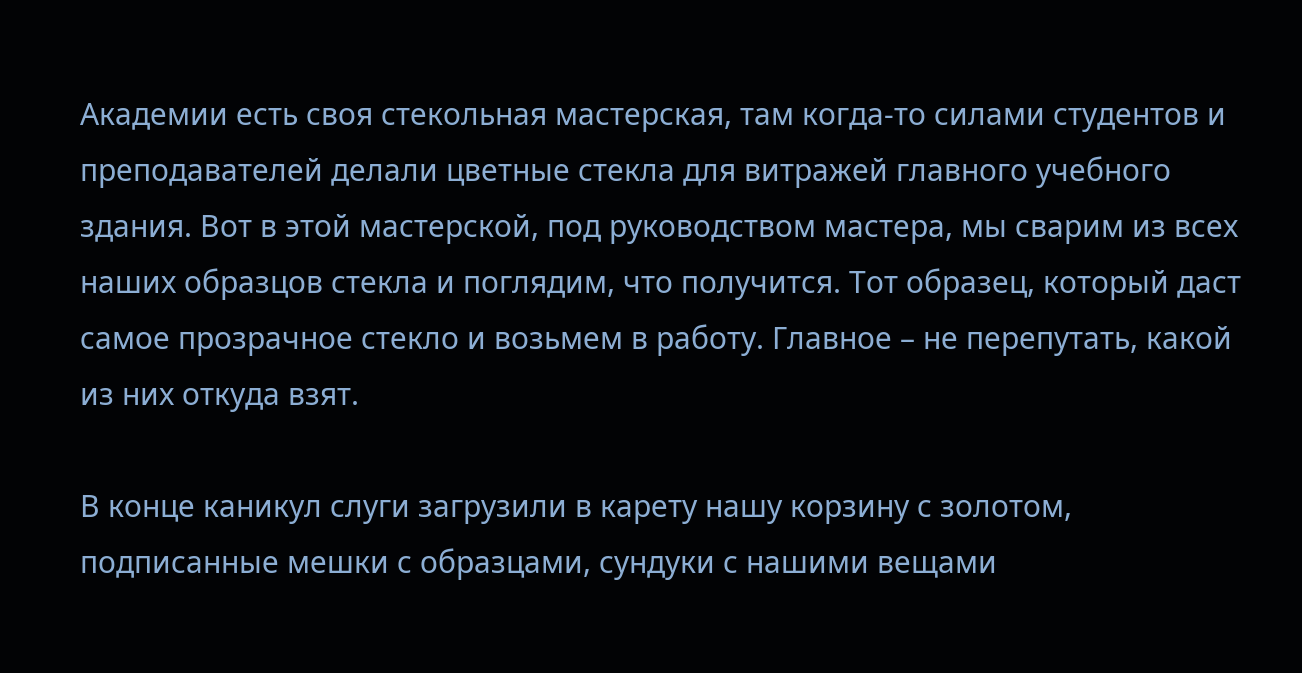Академии есть своя стекольная мастерская, там когда-то силами студентов и преподавателей делали цветные стекла для витражей главного учебного здания. Вот в этой мастерской, под руководством мастера, мы сварим из всех наших образцов стекла и поглядим, что получится. Тот образец, который даст самое прозрачное стекло и возьмем в работу. Главное – не перепутать, какой из них откуда взят.

В конце каникул слуги загрузили в карету нашу корзину с золотом, подписанные мешки с образцами, сундуки с нашими вещами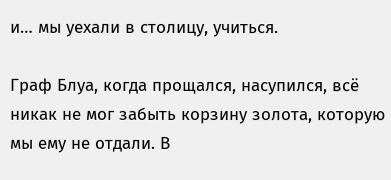и… мы уехали в столицу, учиться.

Граф Блуа, когда прощался, насупился, всё никак не мог забыть корзину золота, которую мы ему не отдали. В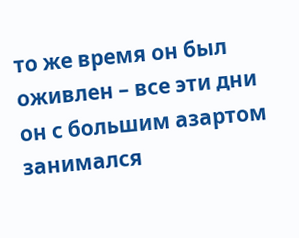то же время он был оживлен – все эти дни он с большим азартом занимался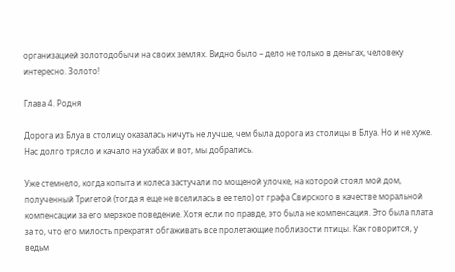организацией золотодобычи на своих землях. Видно было – дело не только в деньгах, человеку интересно. Золото!

Глава 4. Родня

Дорога из Блуа в столицу оказалась ничуть не лучше, чем была дорога из столицы в Блуа. Но и не хуже. Нас долго трясло и качало на ухабах и вот, мы добрались.

Уже стемнело, когда копыта и колеса застучали по мощеной улочке, на которой стоял мой дом, полученный Тригетой (тогда я еще не вселилась в ее тело) от графа Свирского в качестве моральной компенсации за его мерзкое поведение. Хотя если по правде, это была не компенсация. Это была плата за то, что его милость прекратят обгаживать все пролетающие поблизости птицы. Как говорится, у ведьм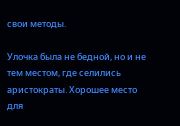свои методы.

Улочка была не бедной, но и не тем местом, где селились аристократы. Хорошее место для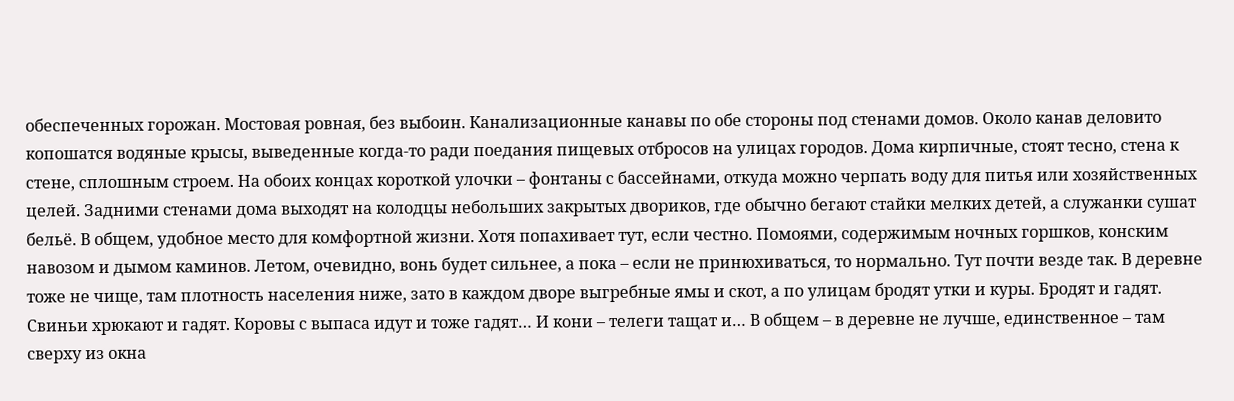обеспеченных горожан. Мостовая ровная, без выбоин. Канализационные канавы по обе стороны под стенами домов. Около канав деловито копошатся водяные крысы, выведенные когда-то ради поедания пищевых отбросов на улицах городов. Дома кирпичные, стоят тесно, стена к стене, сплошным строем. На обоих концах короткой улочки – фонтаны с бассейнами, откуда можно черпать воду для питья или хозяйственных целей. Задними стенами дома выходят на колодцы небольших закрытых двориков, где обычно бегают стайки мелких детей, а служанки сушат бельё. В общем, удобное место для комфортной жизни. Хотя попахивает тут, если честно. Помоями, содержимым ночных горшков, конским навозом и дымом каминов. Летом, очевидно, вонь будет сильнее, а пока – если не принюхиваться, то нормально. Тут почти везде так. В деревне тоже не чище, там плотность населения ниже, зато в каждом дворе выгребные ямы и скот, а по улицам бродят утки и куры. Бродят и гадят. Свиньи хрюкают и гадят. Коровы с выпаса идут и тоже гадят… И кони – телеги тащат и… В общем – в деревне не лучше, единственное – там сверху из окна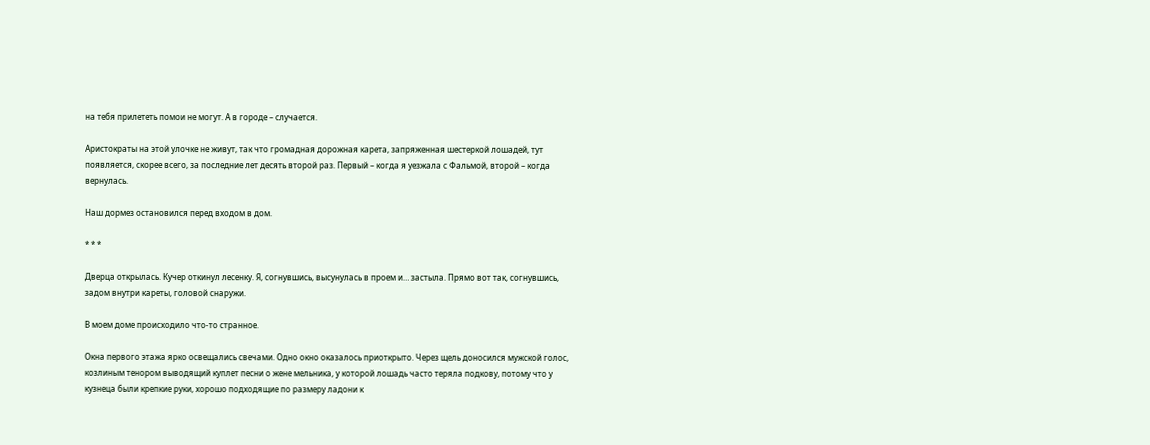на тебя прилететь помои не могут. А в городе – случается.

Аристократы на этой улочке не живут, так что громадная дорожная карета, запряженная шестеркой лошадей, тут появляется, скорее всего, за последние лет десять второй раз. Первый – когда я уезжала с Фальмой, второй – когда вернулась.

Наш дормез остановился перед входом в дом.

* * *

Дверца открылась. Кучер откинул лесенку. Я, согнувшись, высунулась в проем и… застыла. Прямо вот так, согнувшись, задом внутри кареты, головой снаружи.

В моем доме происходило что-то странное.

Окна первого этажа ярко освещались свечами. Одно окно оказалось приоткрыто. Через щель доносился мужской голос, козлиным тенором выводящий куплет песни о жене мельника, у которой лошадь часто теряла подкову, потому что у кузнеца были крепкие руки, хорошо подходящие по размеру ладони к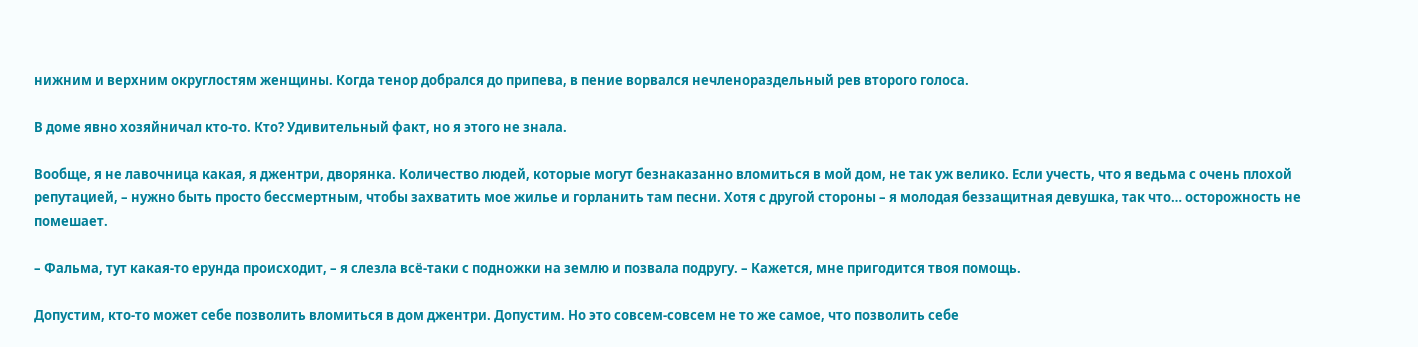нижним и верхним округлостям женщины. Когда тенор добрался до припева, в пение ворвался нечленораздельный рев второго голоса.

В доме явно хозяйничал кто-то. Кто? Удивительный факт, но я этого не знала.

Вообще, я не лавочница какая, я джентри, дворянка. Количество людей, которые могут безнаказанно вломиться в мой дом, не так уж велико. Если учесть, что я ведьма с очень плохой репутацией, – нужно быть просто бессмертным, чтобы захватить мое жилье и горланить там песни. Хотя с другой стороны – я молодая беззащитная девушка, так что… осторожность не помешает.

– Фальма, тут какая-то ерунда происходит, – я слезла всё-таки с подножки на землю и позвала подругу. – Кажется, мне пригодится твоя помощь.

Допустим, кто-то может себе позволить вломиться в дом джентри. Допустим. Но это совсем-совсем не то же самое, что позволить себе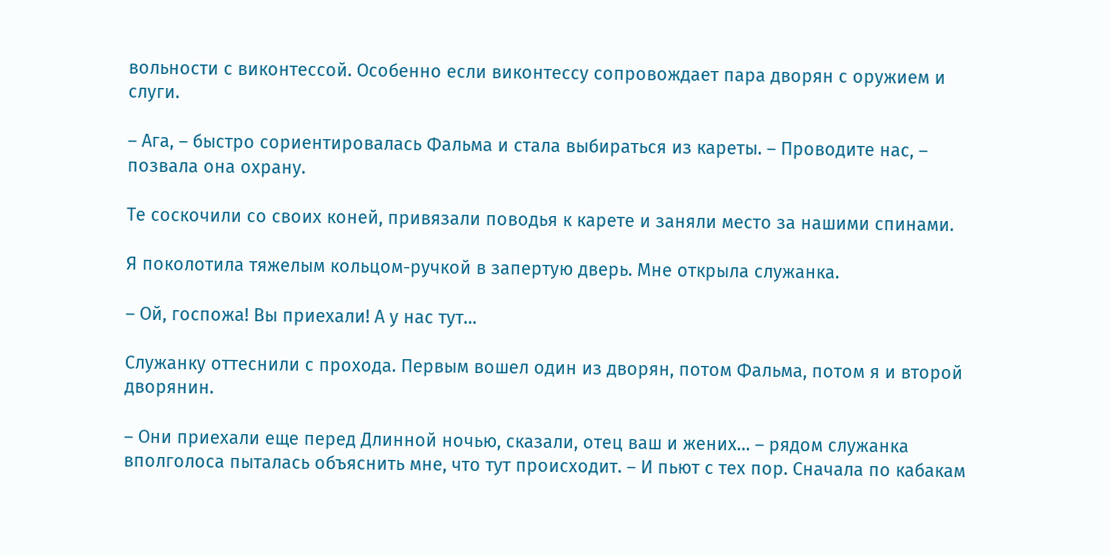вольности с виконтессой. Особенно если виконтессу сопровождает пара дворян с оружием и слуги.

– Ага, – быстро сориентировалась Фальма и стала выбираться из кареты. – Проводите нас, – позвала она охрану.

Те соскочили со своих коней, привязали поводья к карете и заняли место за нашими спинами.

Я поколотила тяжелым кольцом-ручкой в запертую дверь. Мне открыла служанка.

– Ой, госпожа! Вы приехали! А у нас тут…

Служанку оттеснили с прохода. Первым вошел один из дворян, потом Фальма, потом я и второй дворянин.

– Они приехали еще перед Длинной ночью, сказали, отец ваш и жених… – рядом служанка вполголоса пыталась объяснить мне, что тут происходит. – И пьют с тех пор. Сначала по кабакам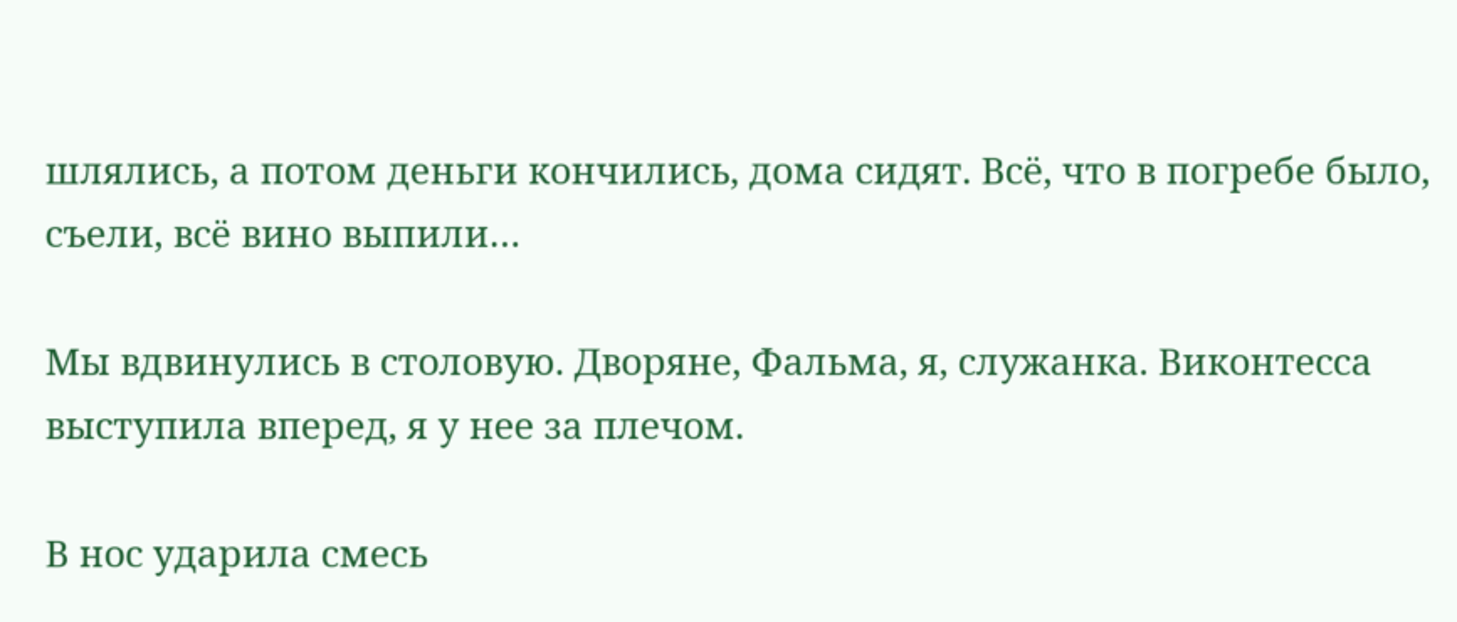шлялись, а потом деньги кончились, дома сидят. Всё, что в погребе было, съели, всё вино выпили…

Мы вдвинулись в столовую. Дворяне, Фальма, я, служанка. Виконтесса выступила вперед, я у нее за плечом.

В нос ударила смесь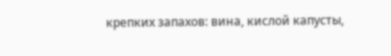крепких запахов: вина, кислой капусты,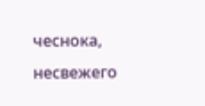чеснока, несвежего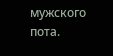мужского пота.